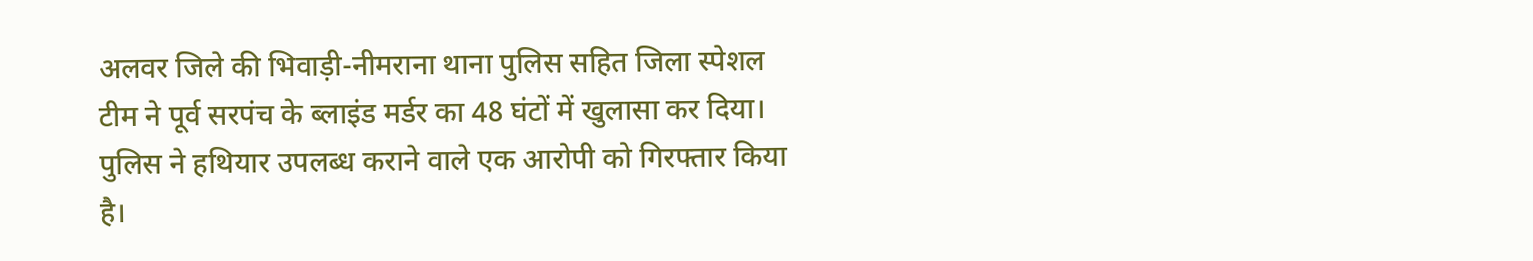अलवर जिले की भिवाड़ी-नीमराना थाना पुलिस सहित जिला स्पेशल टीम ने पूर्व सरपंच के ब्लाइंड मर्डर का 48 घंटों में खुलासा कर दिया। पुलिस ने हथियार उपलब्ध कराने वाले एक आरोपी को गिरफ्तार किया है।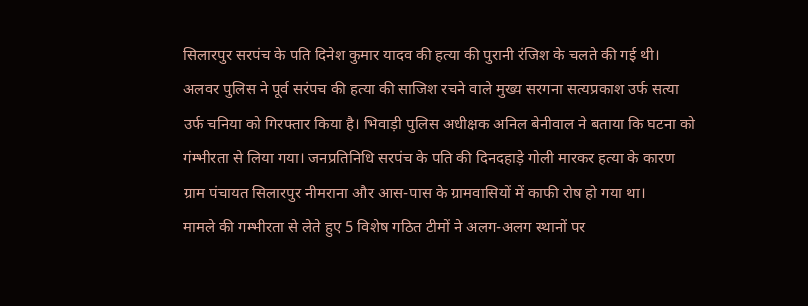सिलारपुर सरपंच के पति दिनेश कुमार यादव की हत्या की पुरानी रंजिश के चलते की गई थी।
अलवर पुलिस ने पूर्व सरंपच की हत्या की साजिश रचने वाले मुख्य सरगना सत्यप्रकाश उर्फ सत्या उर्फ चनिया को गिरफ्तार किया है। भिवाड़ी पुलिस अधीक्षक अनिल बेनीवाल ने बताया कि घटना को गंम्भीरता से लिया गया। जनप्रतिनिधि सरपंच के पति की दिनदहाड़े गोली मारकर हत्या के कारण ग्राम पंचायत सिलारपुर नीमराना और आस-पास के ग्रामवासियों में काफी रोष हो गया था।
मामले की गम्भीरता से लेते हुए 5 विशेष गठित टीमों ने अलग-अलग स्थानों पर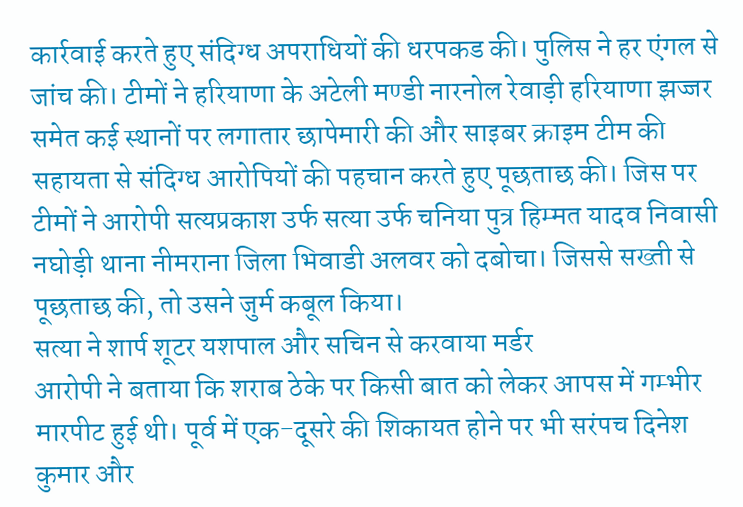कार्रवाई करते हुए संदिग्ध अपराधियों की धरपकड की। पुलिस ने हर एंगल से जांच की। टीमों ने हरियाणा के अटेली मण्डी नारनोल रेवाड़ी हरियाणा झज्जर समेत कई स्थानों पर लगातार छापेमारी की और साइबर क्राइम टीम की सहायता से संदिग्ध आरोपियों की पहचान करते हुए पूछताछ की। जिस पर टीमों ने आरोपी सत्यप्रकाश उर्फ सत्या उर्फ चनिया पुत्र हिम्मत यादव निवासी नघोड़ी थाना नीमराना जिला भिवाडी अलवर को दबोचा। जिससे सख्ती से पूछताछ की, तो उसने जुर्म कबूल किया।
सत्या ने शार्प शूटर यशपाल और सचिन से करवाया मर्डर
आरोपी ने बताया कि शराब ठेके पर किसी बात को लेकर आपस में गम्भीर मारपीट हुई थी। पूर्व में एक-दूसरे की शिकायत होने पर भी सरंपच दिनेश कुमार और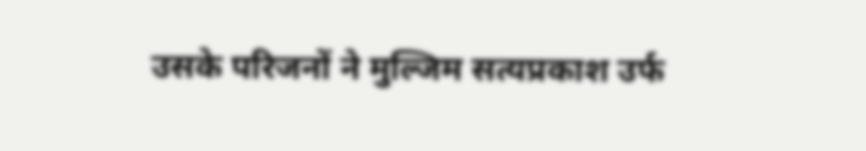उसके परिजनों ने मुल्जिम सत्यप्रकाश उर्फ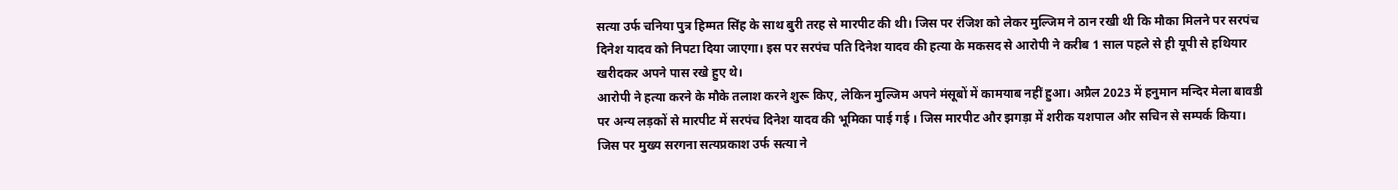सत्या उर्फ चनिया पुत्र हिम्मत सिंह के साथ बुरी तरह से मारपीट की थी। जिस पर रंजिश को लेकर मुल्जिम ने ठान रखी थी कि मौका मिलने पर सरपंच दिनेश यादव को निपटा दिया जाएगा। इस पर सरपंच पति दिनेश यादव की हत्या के मकसद से आरोपी ने करीब 1 साल पहले से ही यूपी से हथियार खरीदकर अपने पास रखे हुए थे।
आरोपी ने हत्या करने के मौके तलाश करने शुरू किए, लेकिन मुल्जिम अपने मंसूबों में कामयाब नहीं हुआ। अप्रैल 2023 में हनुमान मन्दिर मेला बावडी पर अन्य लड़कों से मारपीट में सरपंच दिनेश यादव की भूमिका पाई गई । जिस मारपीट और झगड़ा में शरीक यशपाल और सचिन से सम्पर्क किया। जिस पर मुख्य सरगना सत्यप्रकाश उर्फ सत्या ने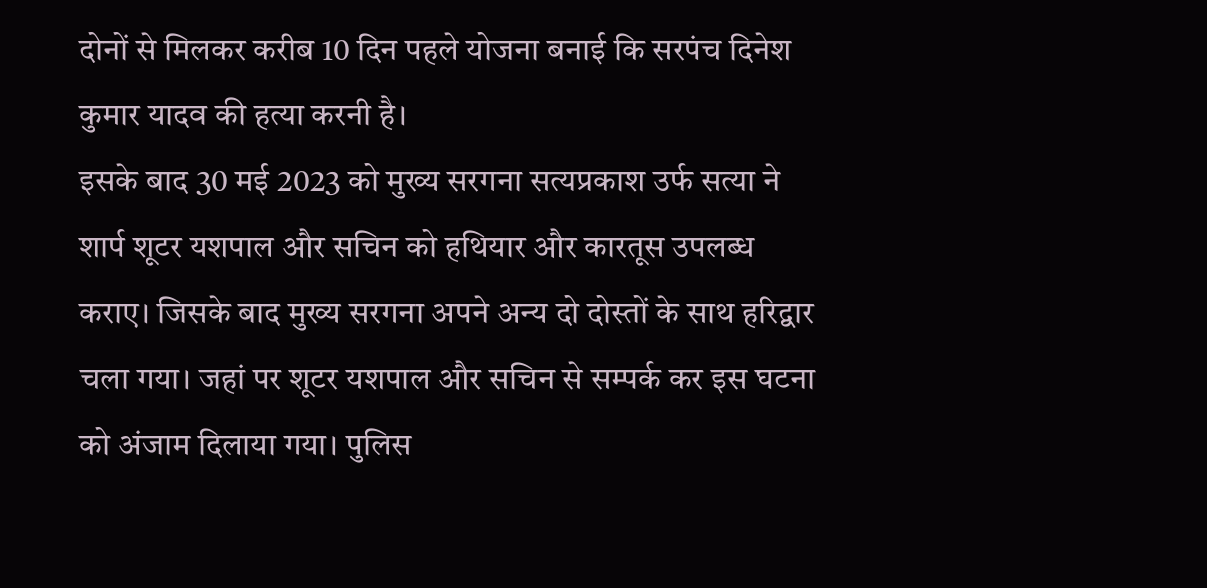दोनों से मिलकर करीब 10 दिन पहले योजना बनाई कि सरपंच दिनेश कुमार यादव की हत्या करनी है।
इसके बाद 30 मई 2023 को मुख्य सरगना सत्यप्रकाश उर्फ सत्या ने शार्प शूटर यशपाल और सचिन को हथियार और कारतूस उपलब्ध कराए। जिसके बाद मुख्य सरगना अपने अन्य दो दोस्तों के साथ हरिद्वार चला गया। जहां पर शूटर यशपाल और सचिन से सम्पर्क कर इस घटना को अंजाम दिलाया गया। पुलिस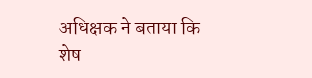अधिक्षक ने बताया कि शेष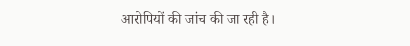आरोपियों की जांच की जा रही है।